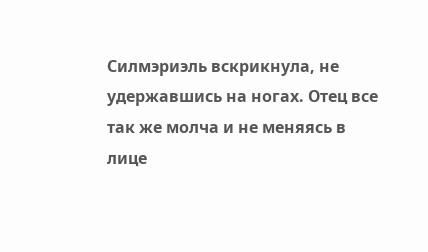Силмэриэль вскрикнула, не удержавшись на ногах. Отец все так же молча и не меняясь в лице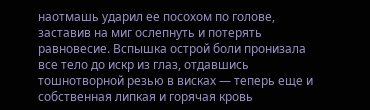наотмашь ударил ее посохом по голове, заставив на миг ослепнуть и потерять равновесие. Вспышка острой боли пронизала все тело до искр из глаз, отдавшись тошнотворной резью в висках — теперь еще и собственная липкая и горячая кровь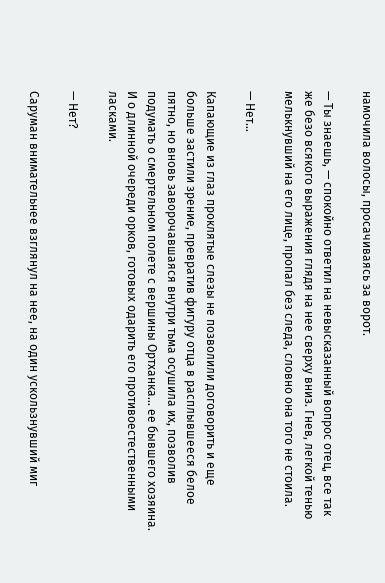намочила волосы, просачиваясь за ворот.

— Ты знаешь, — спокойно ответил на невысказанный вопрос отец, все так же безо всякого выражения глядя на нее сверху вниз. Гнев, легкой тенью мелькнувший на его лице, пропал без следа, словно она того не стоила.

— Нет…

Капающие из глаз проклятые слезы не позволили договорить и еще больше застили зрение, превратив фигуру отца в расплывшееся белое пятно, но вновь заворочавшаяся внутри тьма осушила их, позволив подумать о смертельном полете с вершины Ортханка… ее бывшего хозяина. И о длинной очереди орков, готовых одарить его противоестественными ласками.

— Нет?

Саруман внимательнее взглянул на нее, на один ускользнувший миг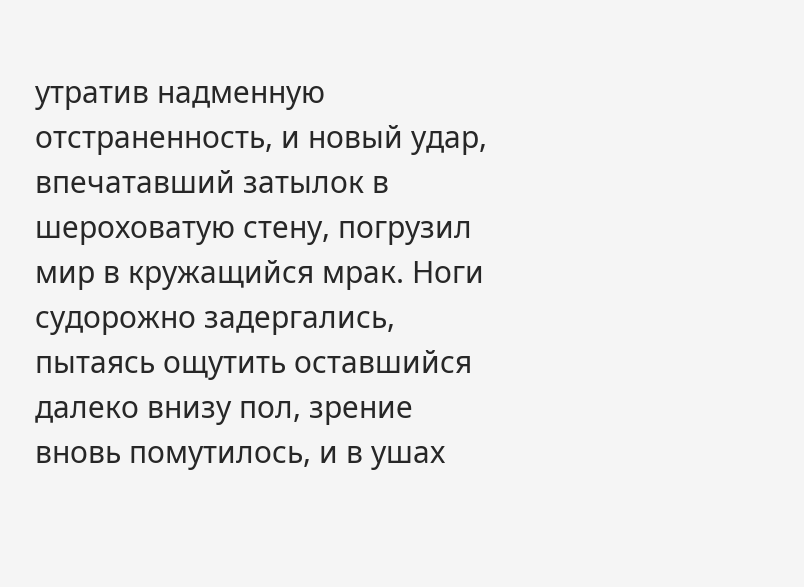утратив надменную отстраненность, и новый удар, впечатавший затылок в шероховатую стену, погрузил мир в кружащийся мрак. Ноги судорожно задергались, пытаясь ощутить оставшийся далеко внизу пол, зрение вновь помутилось, и в ушах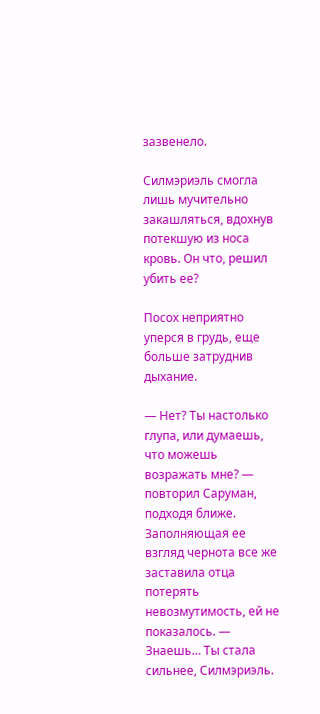зазвенело.

Силмэриэль смогла лишь мучительно закашляться, вдохнув потекшую из носа кровь. Он что, решил убить ее?

Посох неприятно уперся в грудь, еще больше затруднив дыхание.

— Нет? Ты настолько глупа, или думаешь, что можешь возражать мне? — повторил Саруман, подходя ближе. Заполняющая ее взгляд чернота все же заставила отца потерять невозмутимость, ей не показалось. — Знаешь… Ты стала сильнее, Силмэриэль.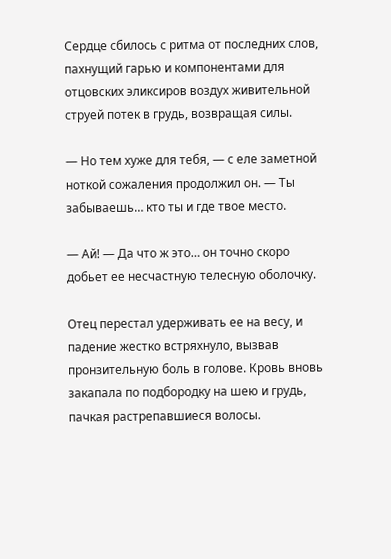Сердце сбилось с ритма от последних слов, пахнущий гарью и компонентами для отцовских эликсиров воздух живительной струей потек в грудь, возвращая силы.

— Но тем хуже для тебя, — с еле заметной ноткой сожаления продолжил он. — Ты забываешь… кто ты и где твое место.

— Ай! — Да что ж это… он точно скоро добьет ее несчастную телесную оболочку.

Отец перестал удерживать ее на весу, и падение жестко встряхнуло, вызвав пронзительную боль в голове. Кровь вновь закапала по подбородку на шею и грудь, пачкая растрепавшиеся волосы.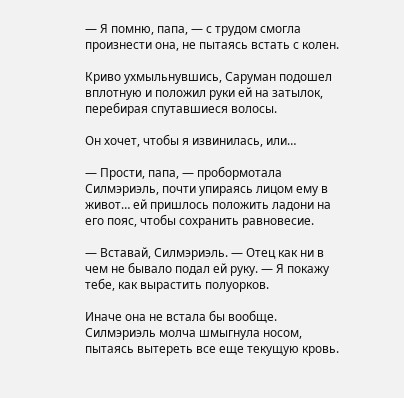— Я помню, папа, — с трудом смогла произнести она, не пытаясь встать с колен.

Криво ухмыльнувшись, Саруман подошел вплотную и положил руки ей на затылок, перебирая спутавшиеся волосы.

Он хочет, чтобы я извинилась, или…

— Прости, папа, — пробормотала Силмэриэль, почти упираясь лицом ему в живот… ей пришлось положить ладони на его пояс, чтобы сохранить равновесие.

— Вставай, Силмэриэль. — Отец как ни в чем не бывало подал ей руку. — Я покажу тебе, как вырастить полуорков.

Иначе она не встала бы вообще. Силмэриэль молча шмыгнула носом, пытаясь вытереть все еще текущую кровь.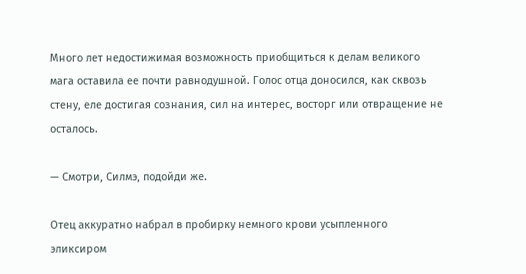Много лет недостижимая возможность приобщиться к делам великого мага оставила ее почти равнодушной. Голос отца доносился, как сквозь стену, еле достигая сознания, сил на интерес, восторг или отвращение не осталось.

— Смотри, Силмэ, подойди же.

Отец аккуратно набрал в пробирку немного крови усыпленного эликсиром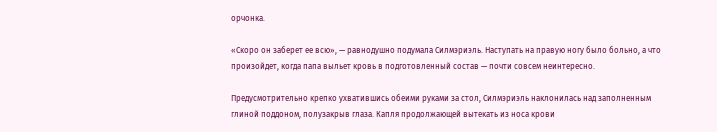орчонка.

«Скоро он заберет ее всю», — равнодушно подумала Силмэриэль. Наступать на правую ногу было больно, а что произойдет, когда папа выльет кровь в подготовленный состав — почти совсем неинтересно.

Предусмотрительно крепко ухватившись обеими руками за стол, Силмэриэль наклонилась над заполненным глиной поддоном, полузакрыв глаза. Капля продолжающей вытекать из носа крови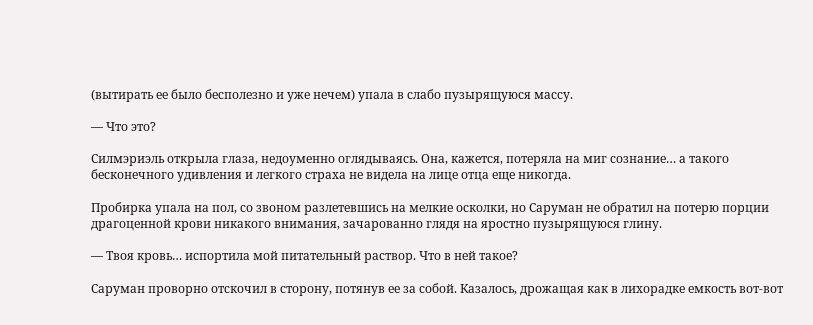(вытирать ее было бесполезно и уже нечем) упала в слабо пузырящуюся массу.

— Что это?

Силмэриэль открыла глаза, недоуменно оглядываясь. Она, кажется, потеряла на миг сознание… а такого бесконечного удивления и легкого страха не видела на лице отца еще никогда.

Пробирка упала на пол, со звоном разлетевшись на мелкие осколки, но Саруман не обратил на потерю порции драгоценной крови никакого внимания, зачарованно глядя на яростно пузырящуюся глину.

— Твоя кровь… испортила мой питательный раствор. Что в ней такое?

Саруман проворно отскочил в сторону, потянув ее за собой. Казалось, дрожащая как в лихорадке емкость вот-вот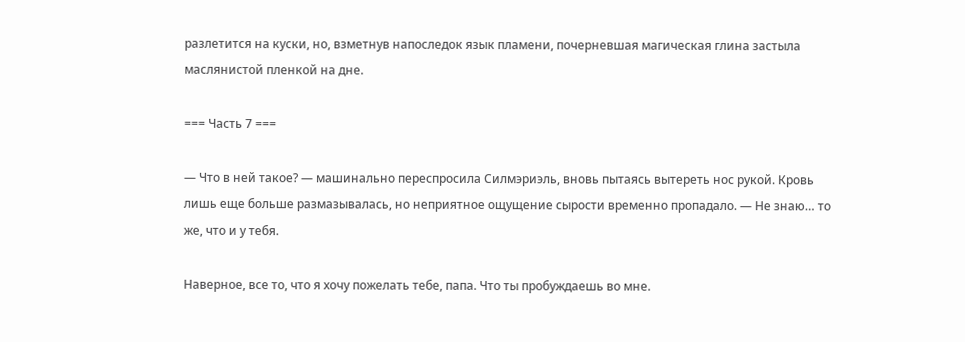разлетится на куски, но, взметнув напоследок язык пламени, почерневшая магическая глина застыла маслянистой пленкой на дне.

=== Часть 7 ===

— Что в ней такое? — машинально переспросила Силмэриэль, вновь пытаясь вытереть нос рукой. Кровь лишь еще больше размазывалась, но неприятное ощущение сырости временно пропадало. — Не знаю… то же, что и у тебя.

Наверное, все то, что я хочу пожелать тебе, папа. Что ты пробуждаешь во мне.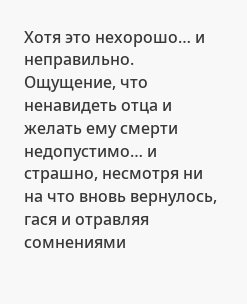Хотя это нехорошо… и неправильно. Ощущение, что ненавидеть отца и желать ему смерти недопустимо… и страшно, несмотря ни на что вновь вернулось, гася и отравляя сомнениями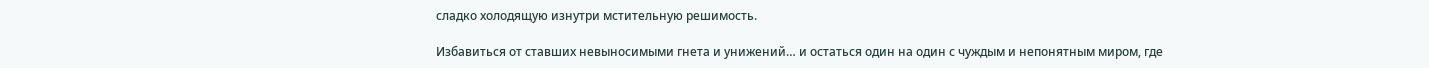сладко холодящую изнутри мстительную решимость.

Избавиться от ставших невыносимыми гнета и унижений… и остаться один на один с чуждым и непонятным миром, где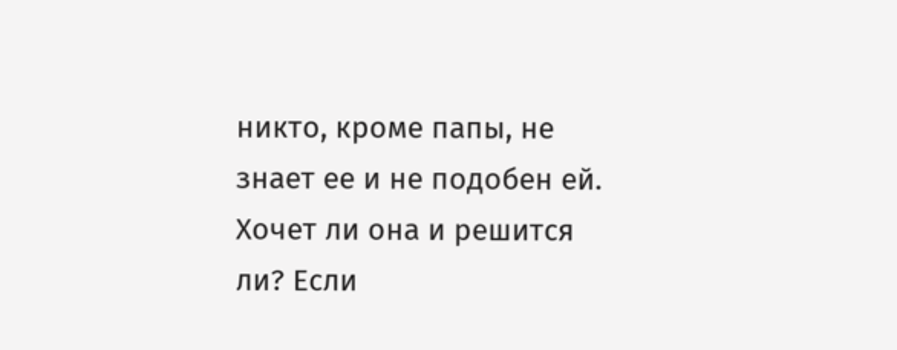никто, кроме папы, не знает ее и не подобен ей. Хочет ли она и решится ли? Если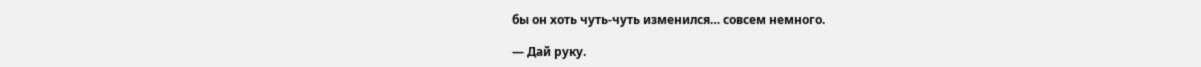бы он хоть чуть-чуть изменился… совсем немного.

— Дай руку.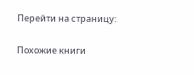Перейти на страницу:

Похожие книги